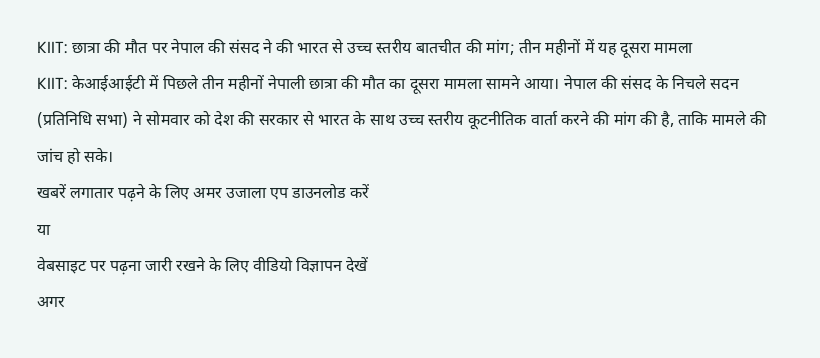KIIT: छात्रा की मौत पर नेपाल की संसद ने की भारत से उच्च स्तरीय बातचीत की मांग; तीन महीनों में यह दूसरा मामला
KIIT: केआईआईटी में पिछले तीन महीनों नेपाली छात्रा की मौत का दूसरा मामला सामने आया। नेपाल की संसद के निचले सदन (प्रतिनिधि सभा) ने सोमवार को देश की सरकार से भारत के साथ उच्च स्तरीय कूटनीतिक वार्ता करने की मांग की है, ताकि मामले की जांच हो सके।
खबरें लगातार पढ़ने के लिए अमर उजाला एप डाउनलोड करें
या
वेबसाइट पर पढ़ना जारी रखने के लिए वीडियो विज्ञापन देखें
अगर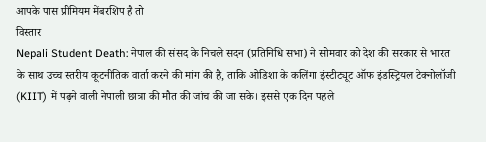आपके पास प्रीमियम मेंबरशिप है तो
विस्तार
Nepali Student Death: नेपाल की संसद के निचले सदन (प्रतिनिधि सभा) ने सोमवार को देश की सरकार से भारत के साथ उच्च स्तरीय कूटनीतिक वार्ता करने की मांग की है, ताकि ओडिशा के कलिंगा इंस्टीट्यूट ऑफ इंडस्ट्रियल टेक्नोलॉजी (KIIT) में पढ़ने वाली नेपाली छात्रा की मौत की जांच की जा सके। इससे एक दिन पहले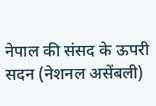नेपाल की संसद के ऊपरी सदन (नेशनल असेंबली)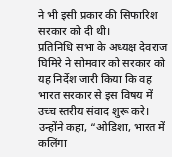ने भी इसी प्रकार की सिफारिश सरकार को दी थी।
प्रतिनिधि सभा के अध्यक्ष देवराज घिमिरे ने सोमवार को सरकार को यह निर्देश जारी किया कि वह भारत सरकार से इस विषय में उच्च स्तरीय संवाद शुरू करे।
उन्होंने कहा, “ओडिशा, भारत में कलिंगा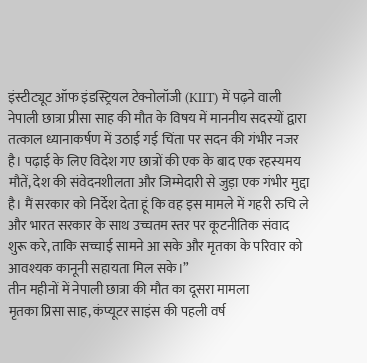इंस्टीट्यूट ऑफ इंडस्ट्रियल टेक्नोलॉजी (KIIT) में पढ़ने वाली नेपाली छात्रा प्रीसा साह की मौत के विषय में माननीय सदस्यों द्वारा तत्काल ध्यानाकर्षण में उठाई गई चिंता पर सदन की गंभीर नजर है। पढ़ाई के लिए विदेश गए छात्रों की एक के बाद एक रहस्यमय मौतें, देश की संवेदनशीलता और जिम्मेदारी से जुड़ा एक गंभीर मुद्दा है। मैं सरकार को निर्देश देता हूं कि वह इस मामले में गहरी रुचि ले और भारत सरकार के साथ उच्चतम स्तर पर कूटनीतिक संवाद शुरू करे, ताकि सच्चाई सामने आ सके और मृतका के परिवार को आवश्यक कानूनी सहायता मिल सके।”
तीन महीनों में नेपाली छात्रा की मौत का दूसरा मामला
मृतका प्रिसा साह, कंप्यूटर साइंस की पहली वर्ष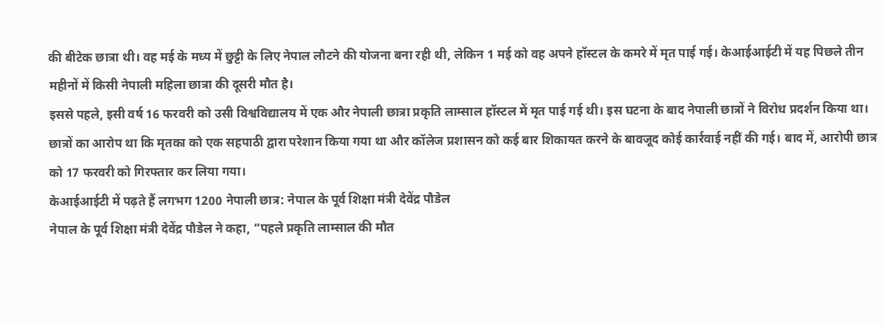की बीटेक छात्रा थी। वह मई के मध्य में छुट्टी के लिए नेपाल लौटने की योजना बना रही थी, लेकिन 1 मई को वह अपने हॉस्टल के कमरे में मृत पाई गई। केआईआईटी में यह पिछले तीन महीनों में किसी नेपाली महिला छात्रा की दूसरी मौत है।
इससे पहले, इसी वर्ष 16 फरवरी को उसी विश्वविद्यालय में एक और नेपाली छात्रा प्रकृति लाम्साल हॉस्टल में मृत पाई गई थी। इस घटना के बाद नेपाली छात्रों ने विरोध प्रदर्शन किया था। छात्रों का आरोप था कि मृतका को एक सहपाठी द्वारा परेशान किया गया था और कॉलेज प्रशासन को कई बार शिकायत करने के बावजूद कोई कार्रवाई नहीं की गई। बाद में, आरोपी छात्र को 17 फरवरी को गिरफ्तार कर लिया गया।
केआईआईटी में पढ़ते हैं लगभग 1200 नेपाली छात्र: नेपाल के पूर्व शिक्षा मंत्री देवेंद्र पौडेल
नेपाल के पूर्व शिक्षा मंत्री देवेंद्र पौडेल ने कहा, “पहले प्रकृति लाम्साल की मौत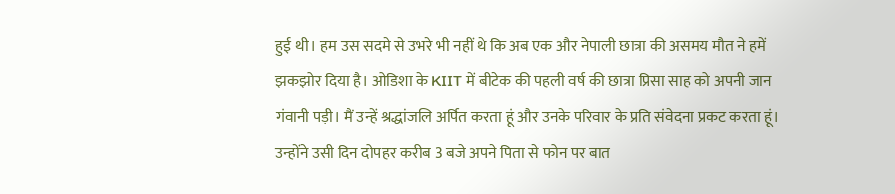हुई थी। हम उस सदमे से उभरे भी नहीं थे कि अब एक और नेपाली छात्रा की असमय मौत ने हमें झकझोर दिया है। ओडिशा के KIIT में बीटेक की पहली वर्ष की छात्रा प्रिसा साह को अपनी जान गंवानी पड़ी। मैं उन्हें श्रद्धांजलि अर्पित करता हूं और उनके परिवार के प्रति संवेदना प्रकट करता हूं। उन्होंने उसी दिन दोपहर करीब 3 बजे अपने पिता से फोन पर बात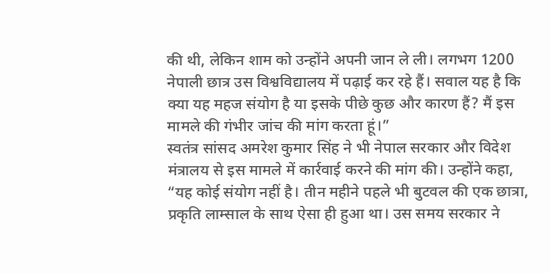की थी, लेकिन शाम को उन्होंने अपनी जान ले ली। लगभग 1200 नेपाली छात्र उस विश्वविद्यालय में पढ़ाई कर रहे हैं। सवाल यह है कि क्या यह महज संयोग है या इसके पीछे कुछ और कारण हैं? मैं इस मामले की गंभीर जांच की मांग करता हूं।”
स्वतंत्र सांसद अमरेश कुमार सिंह ने भी नेपाल सरकार और विदेश मंत्रालय से इस मामले में कार्रवाई करने की मांग की। उन्होंने कहा, “यह कोई संयोग नहीं है। तीन महीने पहले भी बुटवल की एक छात्रा, प्रकृति लाम्साल के साथ ऐसा ही हुआ था। उस समय सरकार ने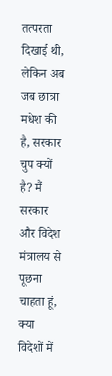तत्परता दिखाई थी, लेकिन अब जब छात्रा मधेश की है, सरकार चुप क्यों है? मैं सरकार और विदेश मंत्रालय से पूछना चाहता हूं, क्या विदेशों में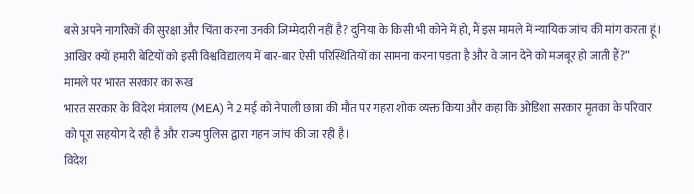बसे अपने नागरिकों की सुरक्षा और चिंता करना उनकी जिम्मेदारी नहीं है? दुनिया के किसी भी कोने में हो, मैं इस मामले में न्यायिक जांच की मांग करता हूं। आखिर क्यों हमारी बेटियों को इसी विश्वविद्यालय में बार-बार ऐसी परिस्थितियों का सामना करना पड़ता है और वे जान देने को मजबूर हो जाती हैं?”
मामले पर भारत सरकार का रूख
भारत सरकार के विदेश मंत्रालय (MEA) ने 2 मई को नेपाली छात्रा की मौत पर गहरा शोक व्यक्त किया और कहा कि ओडिशा सरकार मृतका के परिवार को पूरा सहयोग दे रही है और राज्य पुलिस द्वारा गहन जांच की जा रही है।
विदेश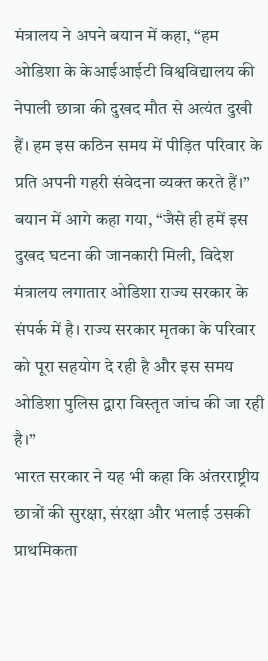मंत्रालय ने अपने बयान में कहा, “हम ओडिशा के केआईआईटी विश्वविद्यालय की नेपाली छात्रा की दुखद मौत से अत्यंत दुखी हैं। हम इस कठिन समय में पीड़ित परिवार के प्रति अपनी गहरी संवेदना व्यक्त करते हैं।”
बयान में आगे कहा गया, “जैसे ही हमें इस दुखद घटना की जानकारी मिली, विदेश मंत्रालय लगातार ओडिशा राज्य सरकार के संपर्क में है। राज्य सरकार मृतका के परिवार को पूरा सहयोग दे रही है और इस समय ओडिशा पुलिस द्वारा विस्तृत जांच की जा रही है।”
भारत सरकार ने यह भी कहा कि अंतरराष्ट्रीय छात्रों की सुरक्षा, संरक्षा और भलाई उसकी प्राथमिकता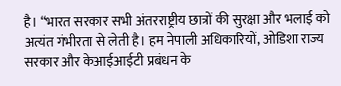है। “भारत सरकार सभी अंतरराष्ट्रीय छात्रों की सुरक्षा और भलाई को अत्यंत गंभीरता से लेती है। हम नेपाली अधिकारियों, ओडिशा राज्य सरकार और केआईआईटी प्रबंधन के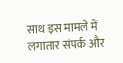साथ इस मामले में लगातार संपर्क और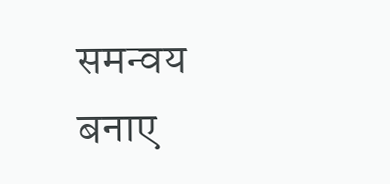समन्वय बनाए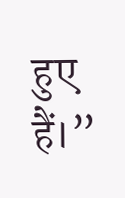हुए हैं।”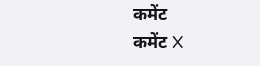कमेंट
कमेंट X